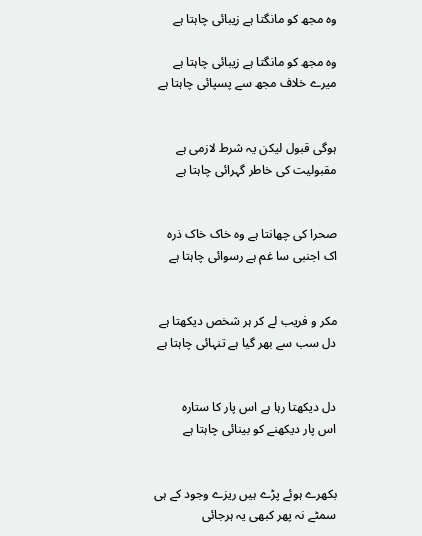وہ مجھ کو مانگتا ہے زیبائی چاہتا ہے

وہ مجھ کو مانگتا ہے زیبائی چاہتا ہے
میرے خلاف مجھ سے پسپائی چاہتا ہے


ہوگی قبول لیکن یہ شرط لازمی ہے
مقبولیت کی خاطر گہرائی چاہتا ہے


صحرا کی چھانتا ہے وہ خاک خاک ذرہ
اک اجنبی سا غم ہے رسوائی چاہتا ہے


مکر و فریب لے کر ہر شخص دیکھتا ہے
دل سب سے بھر گیا ہے تنہائی چاہتا ہے


دل دیکھتا رہا ہے اس پار کا ستارہ
اس پار دیکھنے کو بینائی چاہتا ہے


بکھرے ہوئے پڑے ہیں ریزے وجود کے ہی
سمٹے نہ پھر کبھی یہ ہرجائی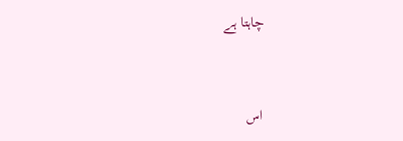چاہتا ہے


اس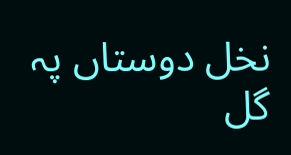نخل دوستاں پہ گل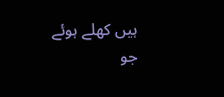ہیں کھلے ہوئے جو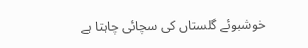خوشبوئے گلستاں کی سچائی چاہتا ہے